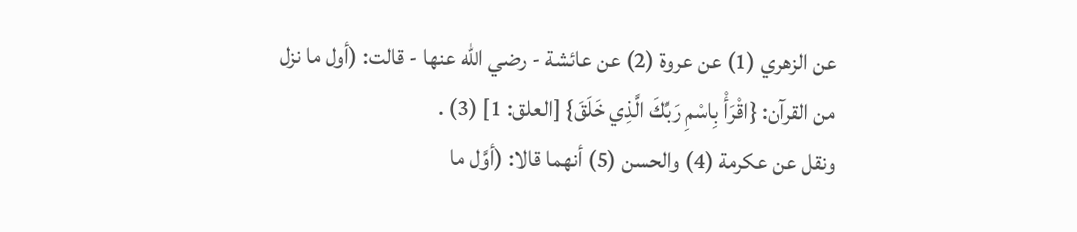عن الزهري (1) عن عروة (2) عن عائشة - رضي الله عنها - قالت: (أول ما نزل من القرآن: {اقْرَأْ بِاسْمِ رَبِّكَ الَّذِي خَلَقَ} [العلق: 1] (3) .
ونقل عن عكرمة (4) والحسن (5) أنهما قالا: (أوَّل ما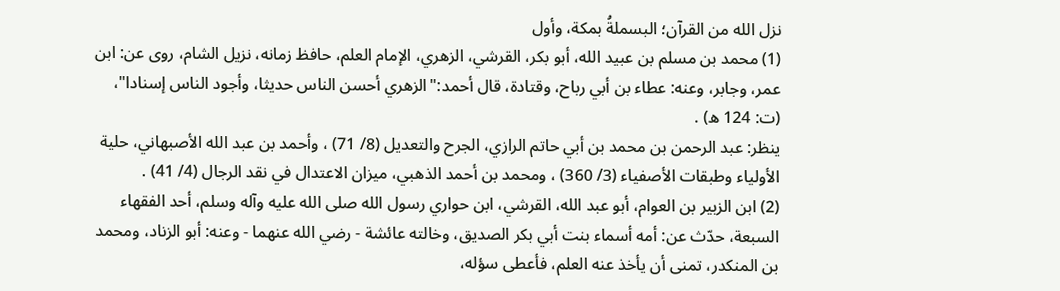نزل الله من القرآن؛ البسملةُ بمكة، وأول
(1) محمد بن مسلم بن عبيد الله، أبو بكر، القرشي، الزهري، الإمام العلم، حافظ زمانه، نزيل الشام، روى عن: ابن عمر، وجابر، وعنه: عطاء بن أبي رباح، وقتادة، قال أحمد:"الزهري أحسن الناس حديثا، وأجود الناس إسنادا"، (ت: 124 ه) .
ينظر: عبد الرحمن بن محمد بن أبي حاتم الرازي، الجرح والتعديل (8/ 71) ، وأحمد بن عبد الله الأصبهاني، حلية الأولياء وطبقات الأصفياء (3/ 360) ، ومحمد بن أحمد الذهبي، ميزان الاعتدال في نقد الرجال (4/ 41) .
(2) ابن الزبير بن العوام، أبو عبد الله، القرشي، ابن حواري رسول الله صلى الله عليه وآله وسلم، أحد الفقهاء السبعة، حدّث عن: أمه أسماء بنت أبي بكر الصديق، وخالته عائشة - رضي الله عنهما - وعنه: أبو الزناد، ومحمد بن المنكدر، تمنى أن يأخذ عنه العلم، فأعطى سؤله،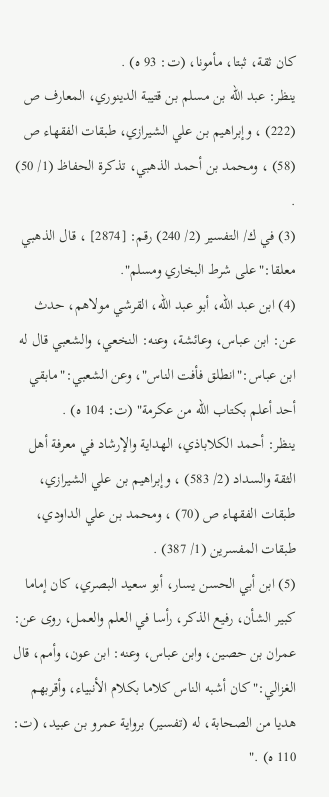كان ثقة، ثبتا، مأمونا، (ت: 93 ه) .
ينظر: عبد الله بن مسلم بن قتيبة الدينوري، المعارف ص (222) ، وإبراهيم بن علي الشيرازي، طبقات الفقهاء ص (58) ، ومحمد بن أحمد الذهبي، تذكرة الحفاظ (1/ 50) .
(3) في ك/ التفسير (2/ 240) رقم: [2874] ، قال الذهبي معلقا:"على شرط البخاري ومسلم".
(4) ابن عبد الله، أبو عبد الله، القرشي مولاهم، حدث عن: ابن عباس، وعائشة، وعنه: النخعي، والشعبي قال له ابن عباس:"انطلق فأفت الناس"، وعن الشعبي:"مابقي أحد أعلم بكتاب الله من عكرمة" (ت: 104 ه) .
ينظر: أحمد الكلاباذي، الهداية والإرشاد في معرفة أهل الثقة والسداد (2/ 583) ، وإبراهيم بن علي الشيرازي، طبقات الفقهاء ص (70) ، ومحمد بن علي الداودي، طبقات المفسرين (1/ 387) .
(5) ابن أبي الحسن يسار، أبو سعيد البصري، كان إماما كبير الشأن، رفيع الذكر، رأسا في العلم والعمل، روى عن: عمران بن حصين، وابن عباس، وعنه: ابن عون، وأمم، قال الغزالي:"كان أشبه الناس كلاما بكلام الأنبياء، وأقربهم هديا من الصحابة، له (تفسير) برواية عمرو بن عبيد، (ت: 110 ه) ."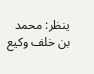ينظر: محمد بن خلف وكيع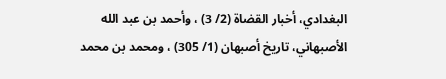البغدادي، أخبار القضاة (2/ 3) ، وأحمد بن عبد الله الأصبهاني، تاريخ أصبهان (1/ 305) ، ومحمد بن محمد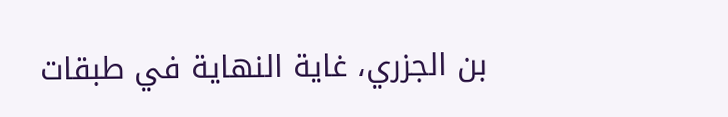بن الجزري، غاية النهاية في طبقات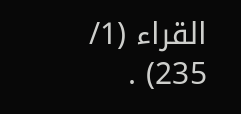القراء (1/ 235) .